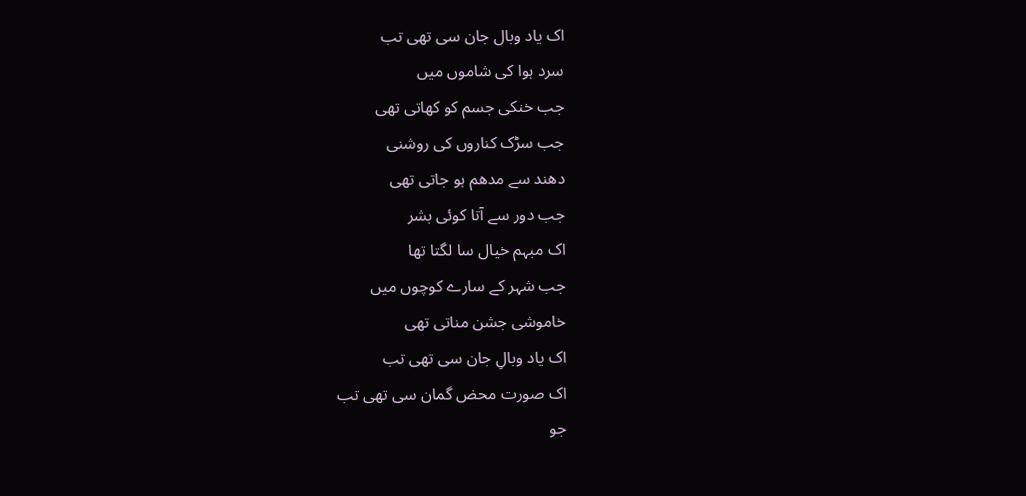اک یاد وبال جان سی تھی تب
سرد ہوا کی شاموں میں
جب خنکی جسم کو کھاتی تھی
جب سڑک کناروں کی روشنی
دھند سے مدھم ہو جاتی تھی
جب دور سے آتا کوئی بشر
اک مبہم خیال سا لگتا تھا
جب شہر کے سارے کوچوں میں
خاموشی جشن مناتی تھی
اک یاد وبالِ جان سی تھی تب
اک صورت محض گمان سی تھی تب
جو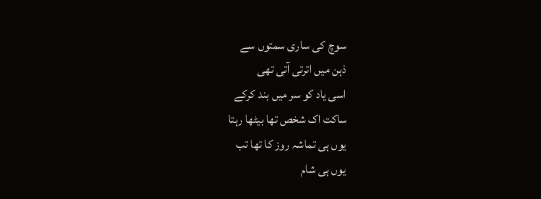سوچ کی ساری سمتوں سے
ذہن میں اترتی آتی تھی
اسی یاد کو سر میں بند کرکے
ساکت اک شخص تھا بیٹھا رہتا
یوں ہی تماشہ روز کا تھا تب
یوں ہی شام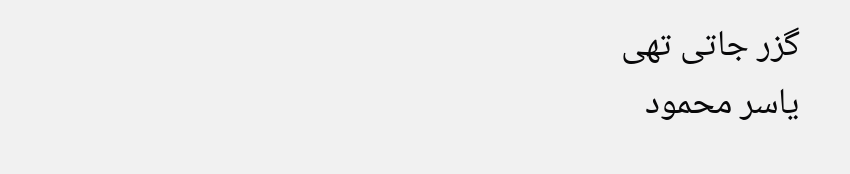گزر جاتی تھی
یاسر محمود